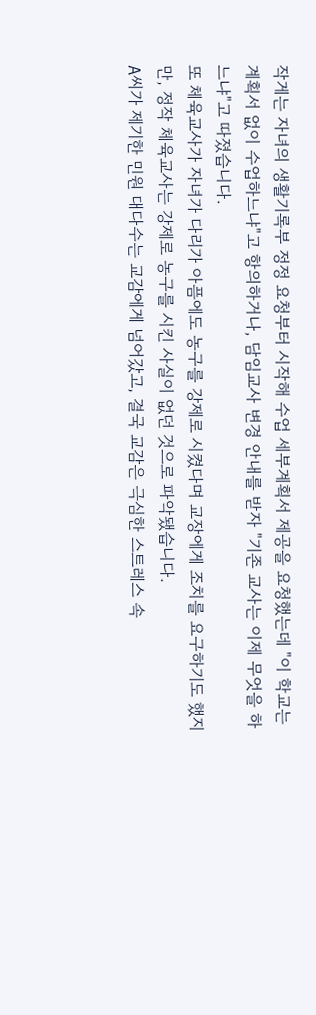작게는 자녀의 생활기록부 정정 요청부터 시작해 수업 세부계획서 제공을 요청했는데 "이 학교는 계획서 없이 수업하느냐"고 항의하거나, 담임교사 변경 안내를 받자 "기존 교사는 이제 무엇을 하느냐"고 따졌습니다.
또 체육교사가 자녀가 다리가 아픔에도 농구를 강제로 시켰다며 교장에게 조치를 요구하기도 했지만, 정작 체육교사는 강제로 농구를 시킨 사실이 없던 것으로 파악됐습니다.
A씨가 제기한 민원 대다수는 교감에게 넘어갔고, 결국 교감은 극심한 스트레스 속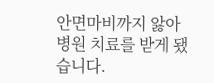안면마비까지 앓아 병원 치료를 받게 됐습니다.